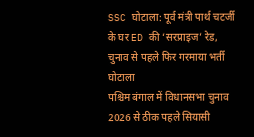SSC घोटाला: पूर्व मंत्री पार्थ चटर्जी के घर ED की ‘सरप्राइज’ रेड, चुनाव से पहले फिर गरमाया भर्ती घोटाला
पश्चिम बंगाल में विधानसभा चुनाव 2026 से ठीक पहले सियासी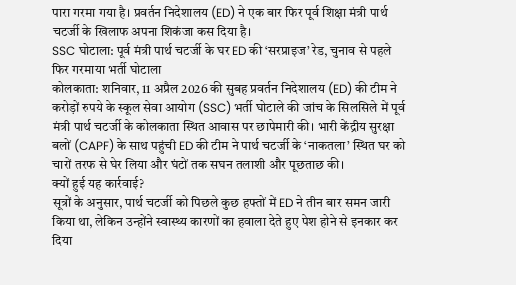पारा गरमा गया है। प्रवर्तन निदेशालय (ED) ने एक बार फिर पूर्व शिक्षा मंत्री पार्थ चटर्जी के खिलाफ अपना शिकंजा कस दिया है।
SSC घोटाला: पूर्व मंत्री पार्थ चटर्जी के घर ED की ‘सरप्राइज’ रेड, चुनाव से पहले फिर गरमाया भर्ती घोटाला
कोलकाता: शनिवार, 11 अप्रैल 2026 की सुबह प्रवर्तन निदेशालय (ED) की टीम ने करोड़ों रुपये के स्कूल सेवा आयोग (SSC) भर्ती घोटाले की जांच के सिलसिले में पूर्व मंत्री पार्थ चटर्जी के कोलकाता स्थित आवास पर छापेमारी की। भारी केंद्रीय सुरक्षा बलों (CAPF) के साथ पहुंची ED की टीम ने पार्थ चटर्जी के ‘नाकतला’ स्थित घर को चारों तरफ से घेर लिया और घंटों तक सघन तलाशी और पूछताछ की।
क्यों हुई यह कार्रवाई?
सूत्रों के अनुसार, पार्थ चटर्जी को पिछले कुछ हफ्तों में ED ने तीन बार समन जारी किया था, लेकिन उन्होंने स्वास्थ्य कारणों का हवाला देते हुए पेश होने से इनकार कर दिया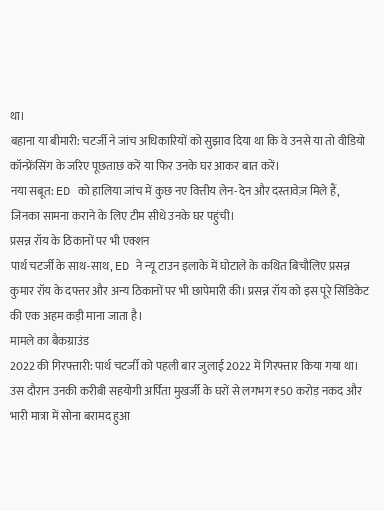था।
बहाना या बीमारी: चटर्जी ने जांच अधिकारियों को सुझाव दिया था कि वे उनसे या तो वीडियो कॉन्फ्रेंसिंग के जरिए पूछताछ करें या फिर उनके घर आकर बात करें।
नया सबूत: ED को हालिया जांच में कुछ नए वित्तीय लेन-देन और दस्तावेज़ मिले हैं, जिनका सामना कराने के लिए टीम सीधे उनके घर पहुंची।
प्रसन्न रॉय के ठिकानों पर भी एक्शन
पार्थ चटर्जी के साथ-साथ, ED ने न्यू टाउन इलाके में घोटाले के कथित बिचौलिए प्रसन्न कुमार रॉय के दफ्तर और अन्य ठिकानों पर भी छापेमारी की। प्रसन्न रॉय को इस पूरे सिंडिकेट की एक अहम कड़ी माना जाता है।
मामले का बैकग्राउंड
2022 की गिरफ्तारी: पार्थ चटर्जी को पहली बार जुलाई 2022 में गिरफ्तार किया गया था। उस दौरान उनकी करीबी सहयोगी अर्पिता मुखर्जी के घरों से लगभग ₹50 करोड़ नकद और भारी मात्रा में सोना बरामद हुआ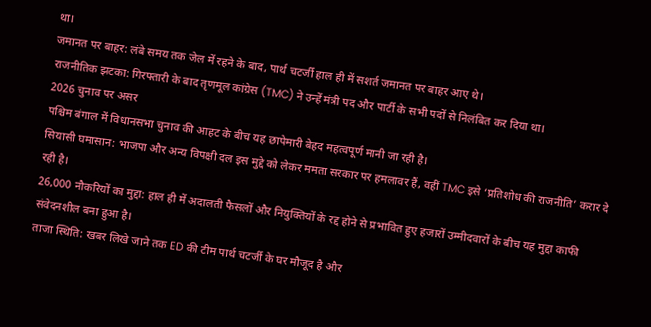था।
जमानत पर बाहर: लंबे समय तक जेल में रहने के बाद, पार्थ चटर्जी हाल ही में सशर्त जमानत पर बाहर आए थे।
राजनीतिक झटका: गिरफ्तारी के बाद तृणमूल कांग्रेस (TMC) ने उन्हें मंत्री पद और पार्टी के सभी पदों से निलंबित कर दिया था।
2026 चुनाव पर असर
पश्चिम बंगाल में विधानसभा चुनाव की आहट के बीच यह छापेमारी बेहद महत्वपूर्ण मानी जा रही है।
सियासी घमासान: भाजपा और अन्य विपक्षी दल इस मुद्दे को लेकर ममता सरकार पर हमलावर हैं, वहीं TMC इसे ‘प्रतिशोध की राजनीति’ करार दे रही है।
26,000 नौकरियों का मुद्दा: हाल ही में अदालती फैसलों और नियुक्तियों के रद्द होने से प्रभावित हुए हजारों उम्मीदवारों के बीच यह मुद्दा काफी संवेदनशील बना हुआ है।
ताजा स्थिति: खबर लिखे जाने तक ED की टीम पार्थ चटर्जी के घर मौजूद है और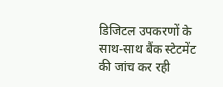डिजिटल उपकरणों के साथ-साथ बैंक स्टेटमेंट की जांच कर रही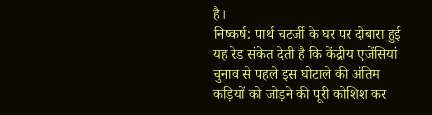है।
निष्कर्ष: पार्थ चटर्जी के घर पर दोबारा हुई यह रेड संकेत देती है कि केंद्रीय एजेंसियां चुनाव से पहले इस घोटाले की अंतिम कड़ियों को जोड़ने की पूरी कोशिश कर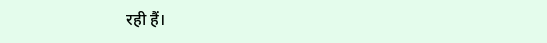रही हैं।